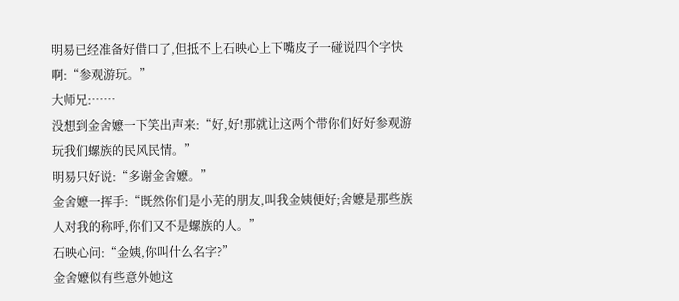明易已经准备好借口了,但抵不上石映心上下嘴皮子一碰说四个字快啊:“参观游玩。”
大师兄:……
没想到金舍嬷一下笑出声来:“好,好!那就让这两个带你们好好参观游玩我们螺族的民风民情。”
明易只好说:“多谢金舍嬷。”
金舍嬷一挥手:“既然你们是小芜的朋友,叫我金姨便好;舍嬷是那些族人对我的称呼,你们又不是螺族的人。”
石映心问:“金姨,你叫什么名字?”
金舍嬷似有些意外她这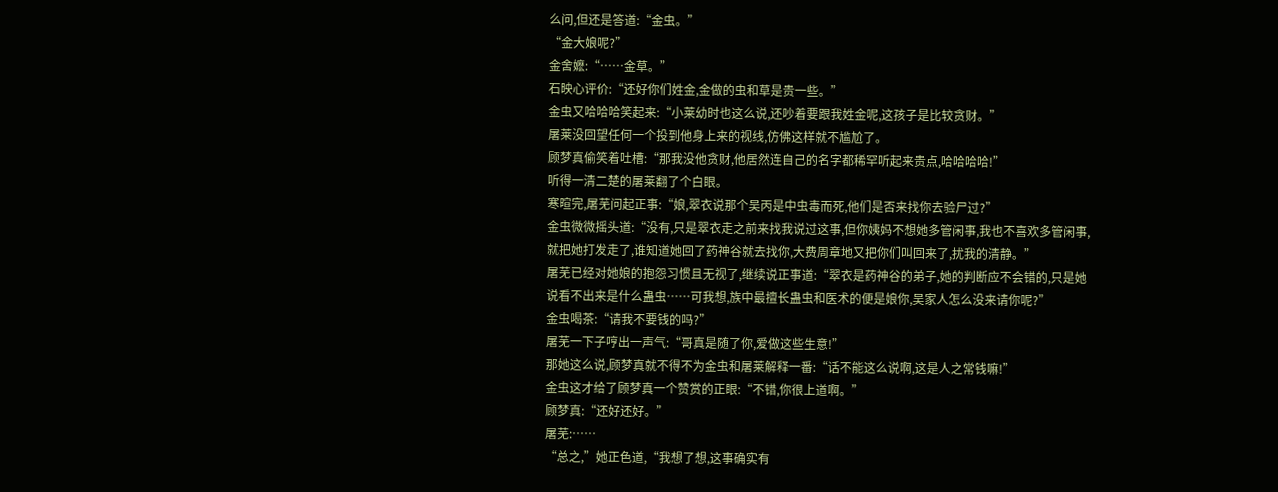么问,但还是答道:“金虫。”
“金大娘呢?”
金舍嬷:“……金草。”
石映心评价:“还好你们姓金,金做的虫和草是贵一些。”
金虫又哈哈哈笑起来:“小莱幼时也这么说,还吵着要跟我姓金呢,这孩子是比较贪财。”
屠莱没回望任何一个投到他身上来的视线,仿佛这样就不尴尬了。
顾梦真偷笑着吐槽:“那我没他贪财,他居然连自己的名字都稀罕听起来贵点,哈哈哈哈!”
听得一清二楚的屠莱翻了个白眼。
寒暄完,屠芜问起正事:“娘,翠衣说那个吴丙是中虫毒而死,他们是否来找你去验尸过?”
金虫微微摇头道:“没有,只是翠衣走之前来找我说过这事,但你姨妈不想她多管闲事,我也不喜欢多管闲事,就把她打发走了,谁知道她回了药神谷就去找你,大费周章地又把你们叫回来了,扰我的清静。”
屠芜已经对她娘的抱怨习惯且无视了,继续说正事道:“翠衣是药神谷的弟子,她的判断应不会错的,只是她说看不出来是什么蛊虫……可我想,族中最擅长蛊虫和医术的便是娘你,吴家人怎么没来请你呢?”
金虫喝茶:“请我不要钱的吗?”
屠芜一下子哼出一声气:“哥真是随了你,爱做这些生意!”
那她这么说,顾梦真就不得不为金虫和屠莱解释一番:“话不能这么说啊,这是人之常钱嘛!”
金虫这才给了顾梦真一个赞赏的正眼:“不错,你很上道啊。”
顾梦真:“还好还好。”
屠芜:……
“总之,”她正色道,“我想了想,这事确实有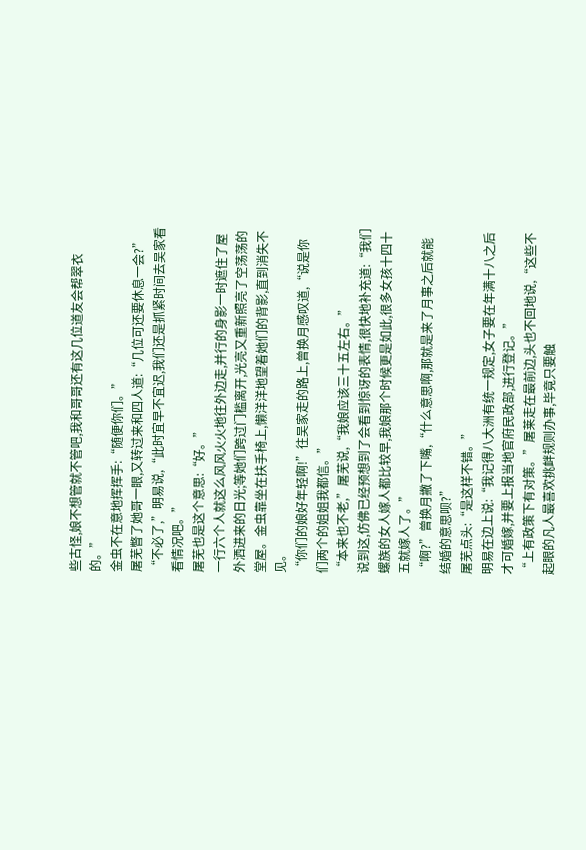些古怪,娘不想管就不管吧,我和哥哥还有这几位道友会帮翠衣的。”
金虫不在意地挥挥手:“随便你们。”
屠芜瞥了她哥一眼,又转过来和四人道:“几位可还要休息一会?”
“不必了,”明易说,“此时宜早不宜迟,我们还是抓紧时间去吴家看看情况吧。”
屠芜也是这个意思:“好。”
一行六个人就这么风风火火地往外边走,并行的身影一时遮住了屋外洒进来的日光;等她们跨过门槛离开,光亮又重新照亮了空荡荡的堂屋。金虫靠坐在扶手椅上,懒洋洋地望着她们的背影,直到消失不见。
“你们的娘好年轻啊!”往吴家走的路上,曾换月感叹道,“说是你们两个的姐姐我都信。”
“本来也不老,”屠芜说,“我娘应该三十五左右。”
说到这,仿佛已经预想到了会看到惊讶的表情,很快地补充道:“我们螺族的女人嫁人都比较早,我娘那个时候更是如此,很多女孩十四十五就嫁人了。”
“啊?”曾换月撇了下嘴,“什么意思啊,那就是来了月事之后就能结婚的意思呗?”
屠芜点头:“是这样不错。”
明易在边上说:“我记得八大洲有统一规定,女子要在年满十八之后才可婚嫁,并要上报当地官府民政部,进行登记。”
“上有政策下有对策。”屠莱走在最前边,头也不回地说,“这些不起眼的凡人最喜欢挑衅规则办事,毕竟只要触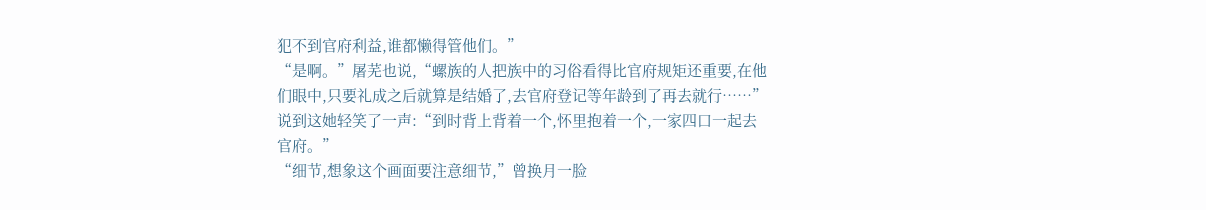犯不到官府利益,谁都懒得管他们。”
“是啊。”屠芜也说,“螺族的人把族中的习俗看得比官府规矩还重要,在他们眼中,只要礼成之后就算是结婚了,去官府登记等年龄到了再去就行……”
说到这她轻笑了一声:“到时背上背着一个,怀里抱着一个,一家四口一起去官府。”
“细节,想象这个画面要注意细节,”曾换月一脸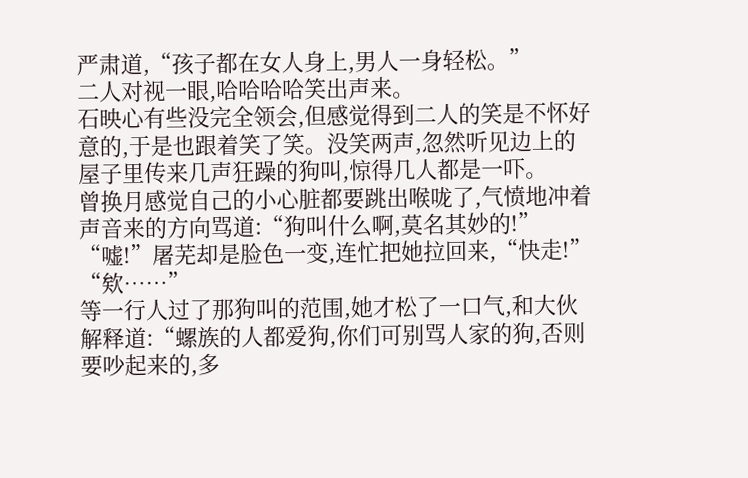严肃道,“孩子都在女人身上,男人一身轻松。”
二人对视一眼,哈哈哈哈笑出声来。
石映心有些没完全领会,但感觉得到二人的笑是不怀好意的,于是也跟着笑了笑。没笑两声,忽然听见边上的屋子里传来几声狂躁的狗叫,惊得几人都是一吓。
曾换月感觉自己的小心脏都要跳出喉咙了,气愤地冲着声音来的方向骂道:“狗叫什么啊,莫名其妙的!”
“嘘!”屠芜却是脸色一变,连忙把她拉回来,“快走!”
“欸……”
等一行人过了那狗叫的范围,她才松了一口气,和大伙解释道:“螺族的人都爱狗,你们可别骂人家的狗,否则要吵起来的,多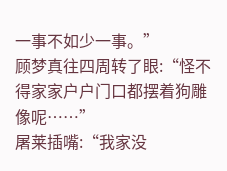一事不如少一事。”
顾梦真往四周转了眼:“怪不得家家户户门口都摆着狗雕像呢……”
屠莱插嘴:“我家没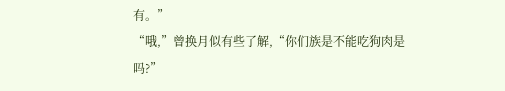有。”
“哦,”曾换月似有些了解,“你们族是不能吃狗肉是吗?”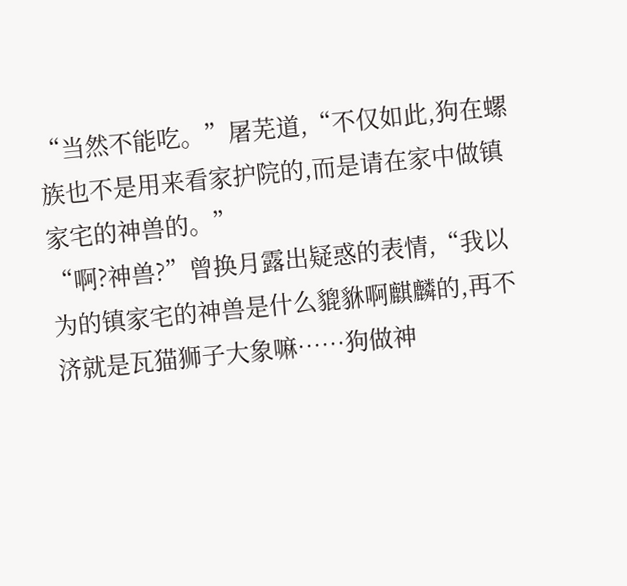“当然不能吃。”屠芜道,“不仅如此,狗在螺族也不是用来看家护院的,而是请在家中做镇家宅的神兽的。”
“啊?神兽?”曾换月露出疑惑的表情,“我以为的镇家宅的神兽是什么貔貅啊麒麟的,再不济就是瓦猫狮子大象嘛……狗做神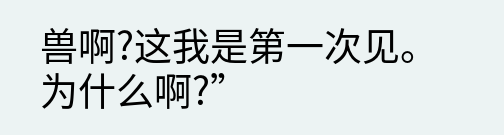兽啊?这我是第一次见。为什么啊?”